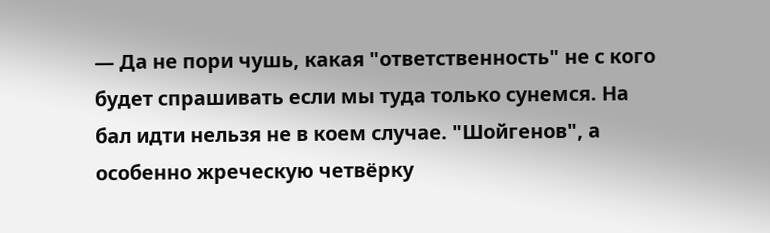— Да не пори чушь, какая "ответственность" не с кого будет спрашивать если мы туда только сунемся. На бал идти нельзя не в коем случае. "Шойгенов", а особенно жреческую четвёрку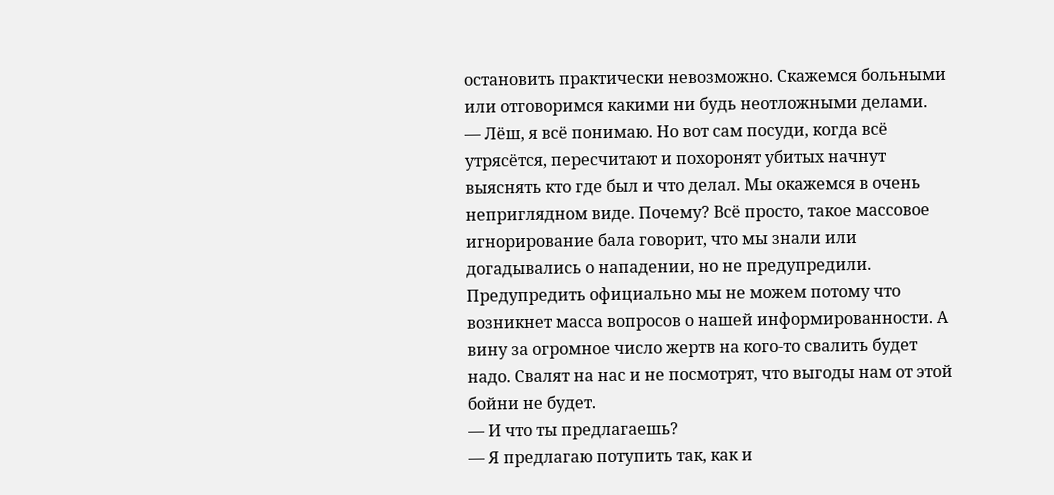остановить практически невозможно. Скажемся больными или отговоримся какими ни будь неотложными делами.
— Лёш, я всё понимаю. Но вот сам посуди, когда всё утрясётся, пересчитают и похоронят убитых начнут выяснять кто где был и что делал. Мы окажемся в очень неприглядном виде. Почему? Всё просто, такое массовое игнорирование бала говорит, что мы знали или догадывались о нападении, но не предупредили. Предупредить официально мы не можем потому что возникнет масса вопросов о нашей информированности. А вину за огромное число жертв на кого-то свалить будет надо. Свалят на нас и не посмотрят, что выгоды нам от этой бойни не будет.
— И что ты предлагаешь?
— Я предлагаю потупить так, как и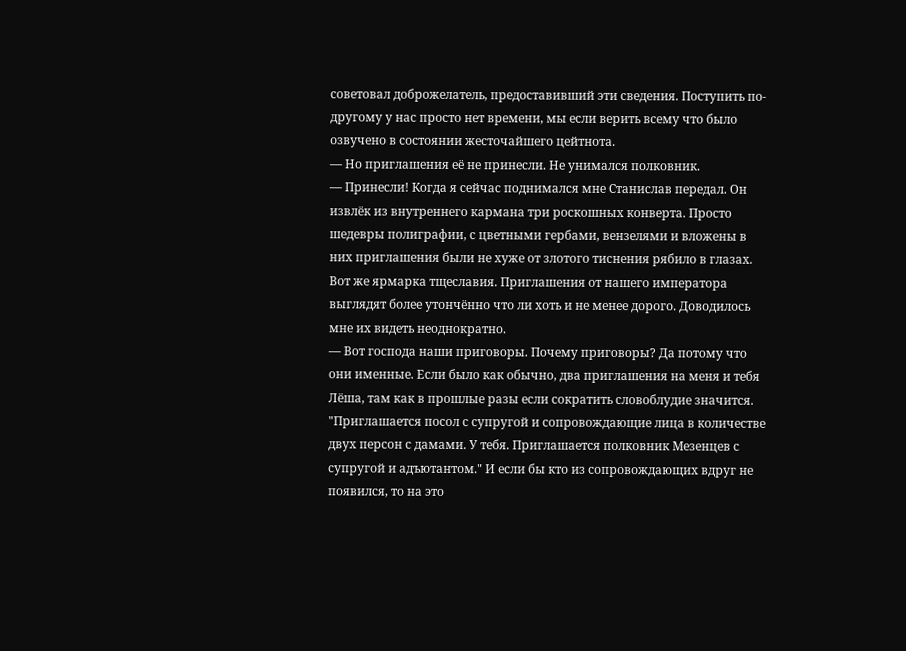советовал доброжелатель, предоставивший эти сведения. Поступить по-другому у нас просто нет времени, мы если верить всему что было озвучено в состоянии жесточайшего цейтнота.
— Но приглашения её не принесли. Не унимался полковник.
— Принесли! Когда я сейчас поднимался мне Станислав передал. Он извлёк из внутреннего кармана три роскошных конверта. Просто шедевры полиграфии, с цветными гербами, вензелями и вложены в них приглашения были не хуже от злотого тиснения рябило в глазах. Вот же ярмарка тщеславия. Приглашения от нашего императора выглядят более утончённо что ли хоть и не менее дорого. Доводилось мне их видеть неоднократно.
— Вот господа наши приговоры. Почему приговоры? Да потому что они именные. Если было как обычно, два приглашения на меня и тебя Лёша, там как в прошлые разы если сократить словоблудие значится. "Приглашается посол с супругой и сопровождающие лица в количестве двух персон с дамами. У тебя. Приглашается полковник Мезенцев с супругой и адъютантом." И если бы кто из сопровождающих вдруг не появился, то на это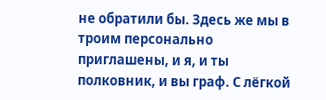не обратили бы. Здесь же мы в троим персонально приглашены, и я, и ты полковник, и вы граф. С лёгкой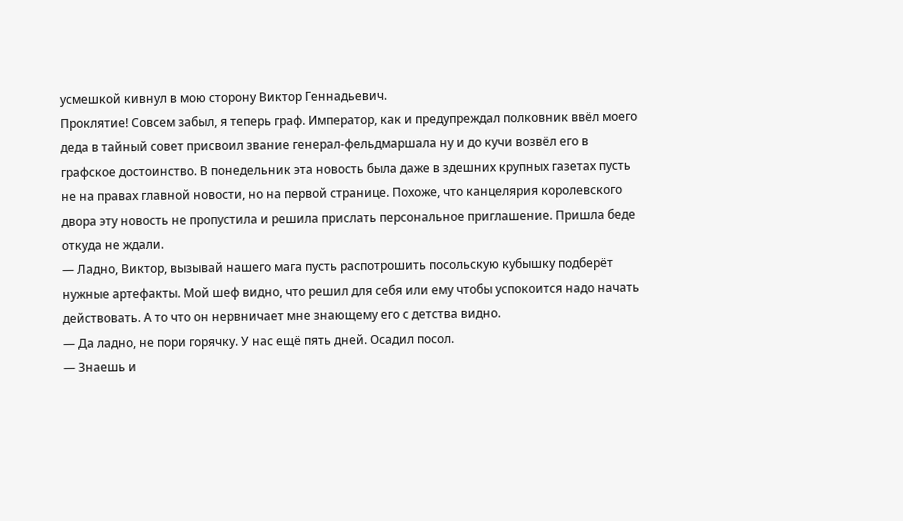усмешкой кивнул в мою сторону Виктор Геннадьевич.
Проклятие! Совсем забыл, я теперь граф. Император, как и предупреждал полковник ввёл моего деда в тайный совет присвоил звание генерал-фельдмаршала ну и до кучи возвёл его в графское достоинство. В понедельник эта новость была даже в здешних крупных газетах пусть не на правах главной новости, но на первой странице. Похоже, что канцелярия королевского двора эту новость не пропустила и решила прислать персональное приглашение. Пришла беде откуда не ждали.
— Ладно, Виктор, вызывай нашего мага пусть распотрошить посольскую кубышку подберёт нужные артефакты. Мой шеф видно, что решил для себя или ему чтобы успокоится надо начать действовать. А то что он нервничает мне знающему его с детства видно.
— Да ладно, не пори горячку. У нас ещё пять дней. Осадил посол.
— Знаешь и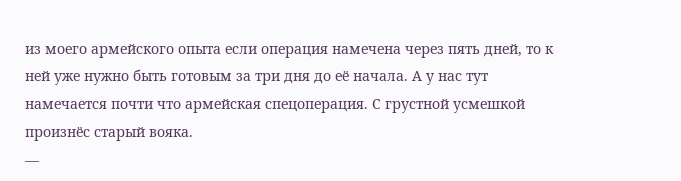из моего армейского опыта если операция намечена через пять дней, то к ней уже нужно быть готовым за три дня до её начала. А у нас тут намечается почти что армейская спецоперация. С грустной усмешкой произнёс старый вояка.
—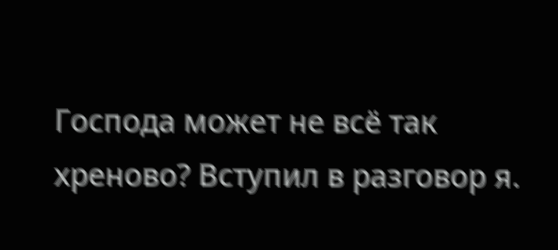Господа может не всё так хреново? Вступил в разговор я.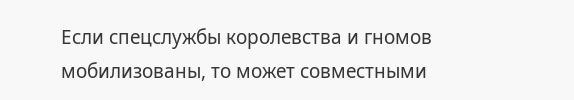Если спецслужбы королевства и гномов мобилизованы, то может совместными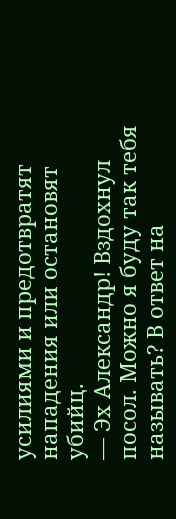усилиями и предотвратят нападения или остановят убийц.
— Эх Александр! Вздохнул посол. Можно я буду так тебя называть? В ответ на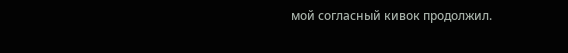мой согласный кивок продолжил.